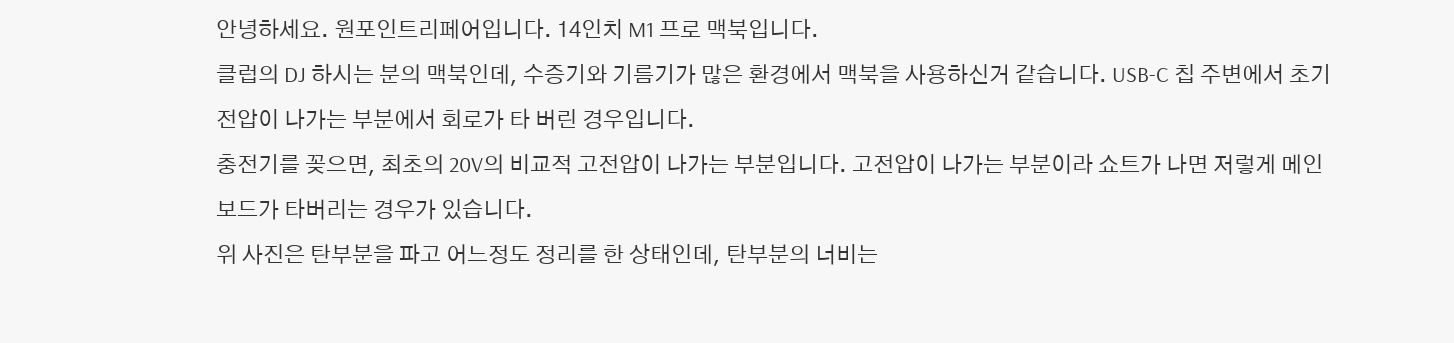안녕하세요. 원포인트리페어입니다. 14인치 M1 프로 맥북입니다.
클럽의 DJ 하시는 분의 맥북인데, 수증기와 기름기가 많은 환경에서 맥북을 사용하신거 같습니다. USB-C 칩 주변에서 초기 전압이 나가는 부분에서 회로가 타 버린 경우입니다.
충전기를 꽂으면, 최초의 20V의 비교적 고전압이 나가는 부분입니다. 고전압이 나가는 부분이라 쇼트가 나면 저렇게 메인보드가 타버리는 경우가 있습니다.
위 사진은 탄부분을 파고 어느정도 정리를 한 상태인데, 탄부분의 너비는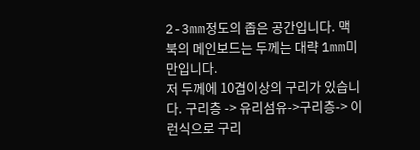2-3mm정도의 좁은 공간입니다. 맥북의 메인보드는 두께는 대략 1mm미만입니다.
저 두께에 10겹이상의 구리가 있습니다. 구리층 -> 유리섬유->구리층-> 이런식으로 구리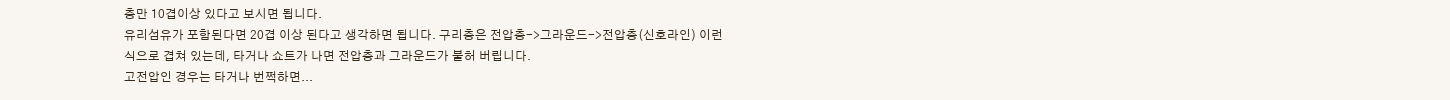층만 10겹이상 있다고 보시면 됩니다.
유리섬유가 포함된다면 20겹 이상 된다고 생각하면 됩니다. 구리층은 전압층->그라운드->전압층(신호라인) 이런식으로 겹쳐 있는데, 타거나 쇼트가 나면 전압층과 그라운드가 붙허 버립니다.
고전압인 경우는 타거나 번쩍하면...